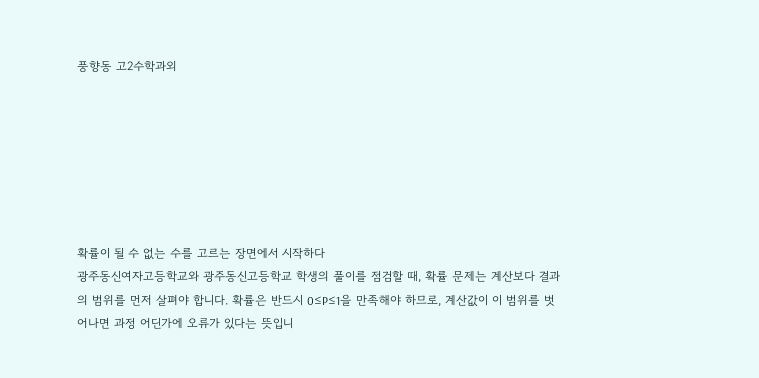풍향동 고2수학과외







확률이 될 수 없는 수를 고르는 장면에서 시작하다
광주동신여자고등학교와 광주동신고등학교 학생의 풀이를 점검할 때, 확률 문제는 계산보다 결과의 범위를 먼저 살펴야 합니다. 확률은 반드시 0≤P≤1을 만족해야 하므로, 계산값이 이 범위를 벗어나면 과정 어딘가에 오류가 있다는 뜻입니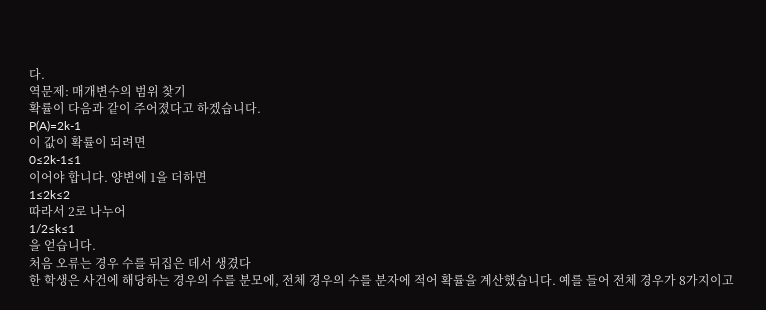다.
역문제: 매개변수의 범위 찾기
확률이 다음과 같이 주어졌다고 하겠습니다.
P(A)=2k-1
이 값이 확률이 되려면
0≤2k-1≤1
이어야 합니다. 양변에 1을 더하면
1≤2k≤2
따라서 2로 나누어
1/2≤k≤1
을 얻습니다.
처음 오류는 경우 수를 뒤집은 데서 생겼다
한 학생은 사건에 해당하는 경우의 수를 분모에, 전체 경우의 수를 분자에 적어 확률을 계산했습니다. 예를 들어 전체 경우가 8가지이고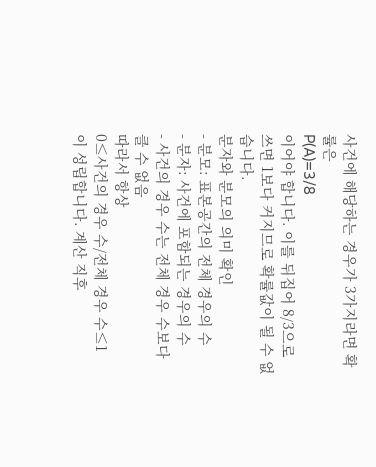사건에 해당하는 경우가 3가지라면 확률은
P(A)=3/8
이어야 합니다. 이를 뒤집어 8/3으로 쓰면 1보다 커지므로 확률값이 될 수 없습니다.
분자와 분모의 의미 확인
- 분모: 표본공간의 전체 경우의 수
- 분자: 사건에 포함되는 경우의 수
- 사건의 경우 수는 전체 경우 수보다 클 수 없음
따라서 항상
0≤사건의 경우 수/전체 경우 수≤1
이 성립합니다. 계산 직후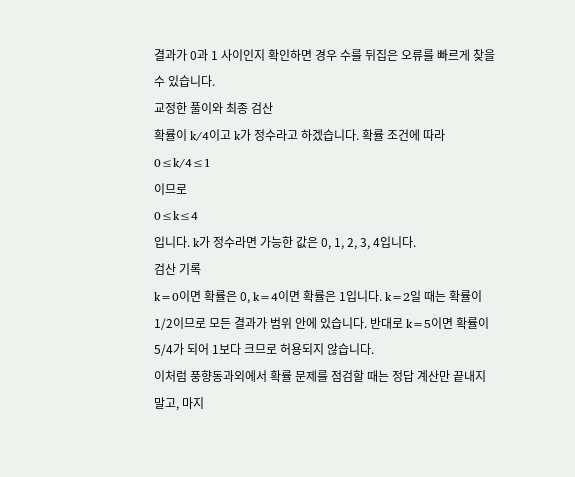결과가 0과 1 사이인지 확인하면 경우 수를 뒤집은 오류를 빠르게 찾을 수 있습니다.
교정한 풀이와 최종 검산
확률이 k/4이고 k가 정수라고 하겠습니다. 확률 조건에 따라
0≤k/4≤1
이므로
0≤k≤4
입니다. k가 정수라면 가능한 값은 0, 1, 2, 3, 4입니다.
검산 기록
k=0이면 확률은 0, k=4이면 확률은 1입니다. k=2일 때는 확률이 1/2이므로 모든 결과가 범위 안에 있습니다. 반대로 k=5이면 확률이 5/4가 되어 1보다 크므로 허용되지 않습니다.
이처럼 풍향동과외에서 확률 문제를 점검할 때는 정답 계산만 끝내지 말고, 마지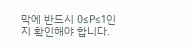막에 반드시 0≤P≤1인지 확인해야 합니다.